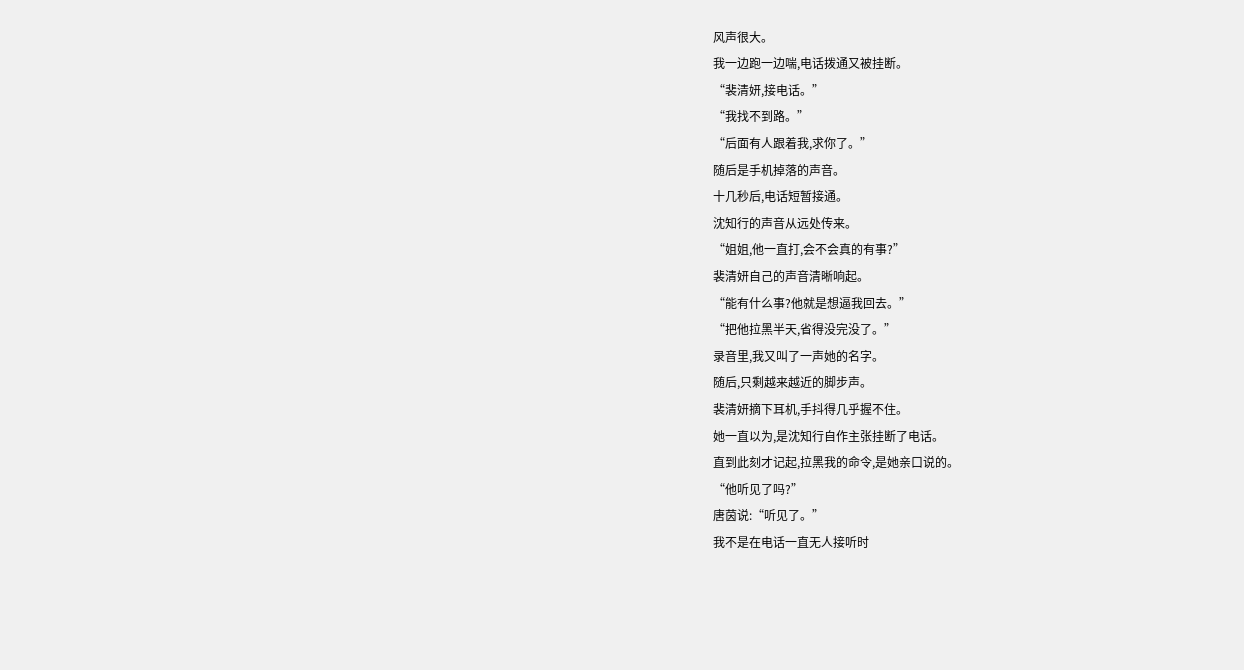风声很大。
我一边跑一边喘,电话拨通又被挂断。
“裴清妍,接电话。”
“我找不到路。”
“后面有人跟着我,求你了。”
随后是手机掉落的声音。
十几秒后,电话短暂接通。
沈知行的声音从远处传来。
“姐姐,他一直打,会不会真的有事?”
裴清妍自己的声音清晰响起。
“能有什么事?他就是想逼我回去。”
“把他拉黑半天,省得没完没了。”
录音里,我又叫了一声她的名字。
随后,只剩越来越近的脚步声。
裴清妍摘下耳机,手抖得几乎握不住。
她一直以为,是沈知行自作主张挂断了电话。
直到此刻才记起,拉黑我的命令,是她亲口说的。
“他听见了吗?”
唐茵说:“听见了。”
我不是在电话一直无人接听时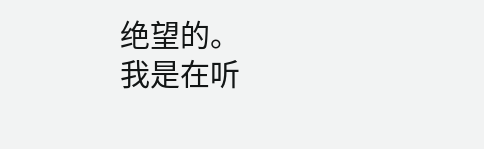绝望的。
我是在听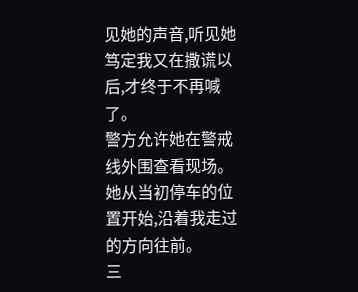见她的声音,听见她笃定我又在撒谎以后,才终于不再喊了。
警方允许她在警戒线外围查看现场。
她从当初停车的位置开始,沿着我走过的方向往前。
三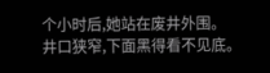个小时后,她站在废井外围。
井口狭窄,下面黑得看不见底。